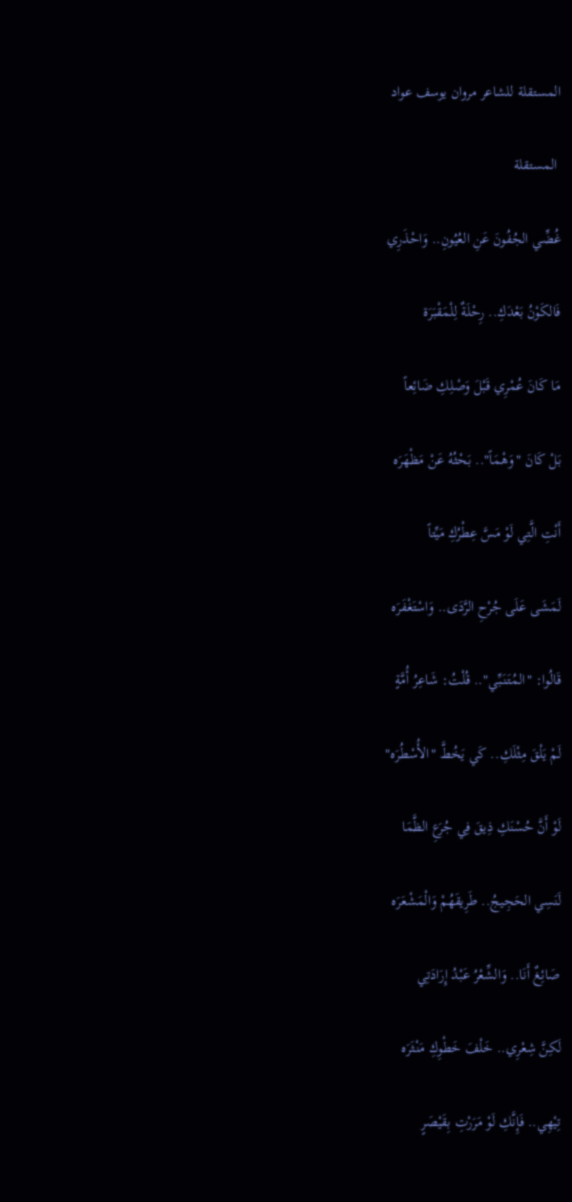المستقلة للشاعر مروان يوسف عواد

 المستقلة

غُضِّي الجُفُونَ عَنِ العُيُونِ.. وَاحْذَرِي

فَالكَوْنُ بَعْدَكِ.. رِحْلَةٌ لِلْمَقْبَرَة

مَا كَانَ عُمْرِي قَبْلَ وَصْلِكِ ضَائِعاً

بَلْ كَانَ "وَهْمَاً".. بَحْثُهُ عَنْ مَظْهَرَه

أَنْتِ الَّتِي لَوْ مَسَّ عِطْرُكِ مَيِّتاً

لَمَشَى عَلَى جُرْحِ الرَّدَى.. وَاسْتَغْفَرَه

قَالُوا: "المُتَنَبِّي".. قُلْتُ: شَاعِرُ أُمَّةٍ

لَمْ يَلْقَ مِثْلَكِ.. كَي يَخُطَّ "الأُسْطُرَه"

لَوْ أَنَّ حُسْنَكِ ذِيقَ فِي جُرَعِ الظَّمَا

لَنَسِي الحَجِيجُ.. طَرِيقَهُمْ وَالْمَشْعَرَه

صَائِغٌ أَنَا.. وَالشِّعْرُ عَبْدُ إِرَادَتِي

لَكِنَّ شِعْرِي.. خَلْفَ خَطْوِكِ مَنْثَرَه

تِيْهِي.. فَإِنَّكِ لَوْ مَرَرْتِ بِقَيْصَرٍ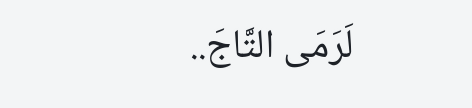لَرَمَى التَّاجَ..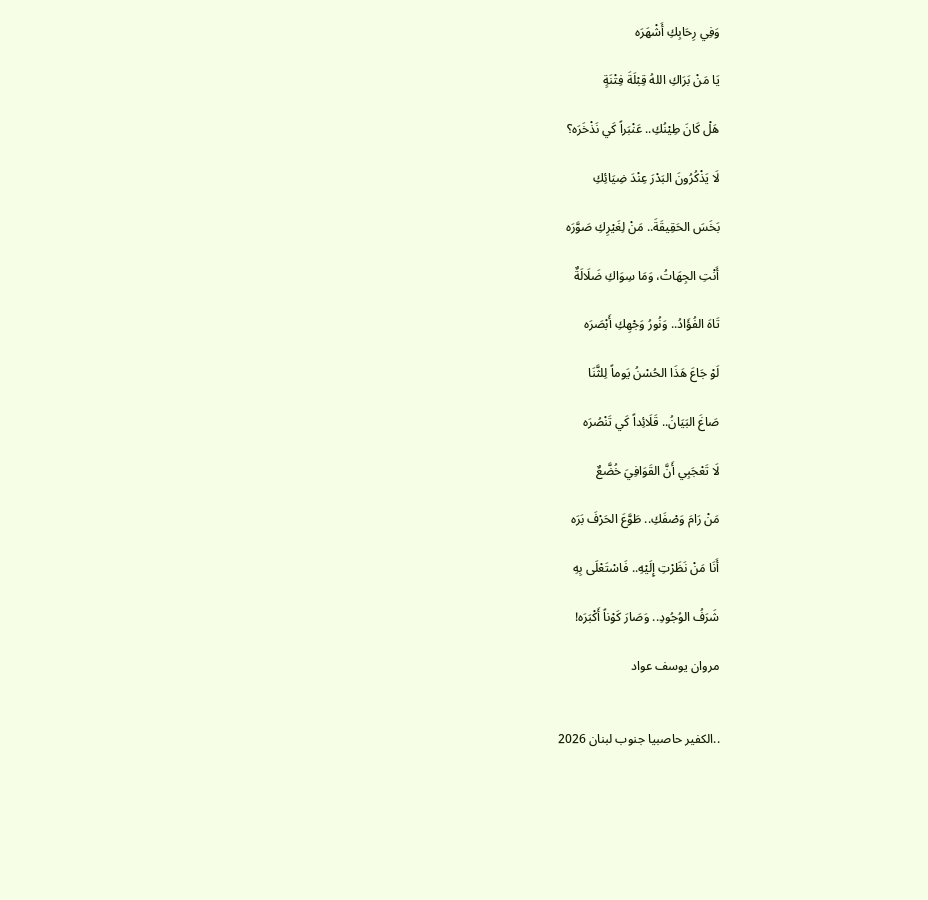وَفِي رِحَابِكِ أَشْهَرَه

يَا مَنْ بَرَاكِ اللهُ قِبْلَةَ فِتْنَةٍ

هَلْ كَانَ طِيْنُكِ.. عَنْبَراً كَي نَذْخَرَه؟

لَا يَذْكُرُونَ البَدْرَ عِنْدَ ضِيَائِكِ

بَخَسَ الحَقِيقَةَ.. مَنْ لِغَيْرِكِ صَوَّرَه

أَنْتِ الجِهَاتُ، وَمَا سِوَاكِ ضَلَالَةٌ

تَاهَ الفُؤَادُ.. وَنُورُ وَجْهِكِ أَبْصَرَه

لَوْ جَاعَ هَذَا الحُسْنُ يَوماً لِلثَّنَا

صَاغَ البَيَانُ.. قَلَائِداً كَي تَنْصُرَه

لَا تَعْجَبِي أَنَّ القَوَافِيَ خُضَّعٌ

مَنْ رَامَ وَصْفَكِ.. طَوَّعَ الحَرْفَ بَرَه

أَنَا مَنْ نَظَرْتِ إِلَيْهِ.. فَاسْتَعْلَى بِهِ

شَرَفُ الوُجُودِ.. وَصَارَ كَوْناً أَكْبَرَه!

مروان يوسف عواد


..الكفير حاصبيا جنوب لبنان 2026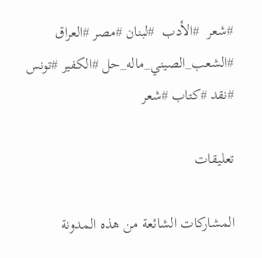#شعر  #الأدب  #لبنان #مصر #العراق #الشعب_الصيني_ماله_حل #الكفير #تونس #نقد #كتاب #شعر

تعليقات

المشاركات الشائعة من هذه المدونة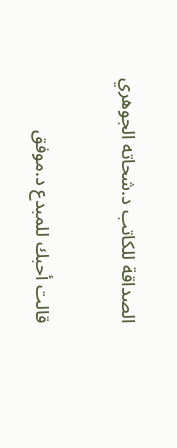الصداقة للكاتب د.شحاته الجوهري

قالت أحبك للمبدع د.موفق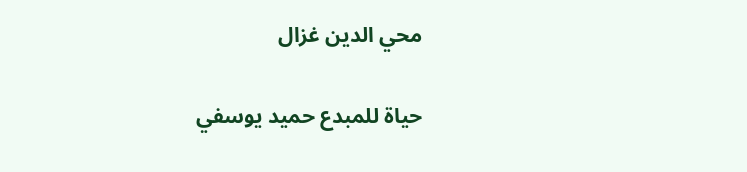محي الدين غزال

حياة للمبدع حميد يوسفي